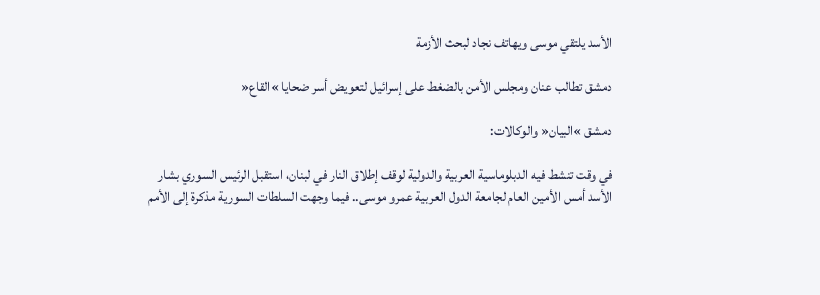الأسد يلتقي موسى ويهاتف نجاد لبحث الأزمة

دمشق تطالب عنان ومجلس الأمن بالضغط على إسرائيل لتعويض أسر ضحايا »القاع«

دمشق »البيان« والوكالات:

في وقت تنشط فيه الدبلوماسية العربية والدولية لوقف إطلاق النار في لبنان، استقبل الرئيس السوري بشار الأسد أمس الأمين العام لجامعة الدول العربية عمرو موسى.. فيما وجهت السلطات السورية مذكرة إلى الأمم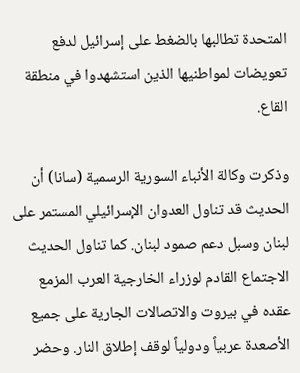المتحدة تطالبها بالضغط على إسرائيل لدفع تعويضات لمواطنيها الذين استشهدوا في منطقة القاع.

وذكرت وكالة الأنباء السورية الرسمية (سانا) أن الحديث قد تناول العدوان الإسرائيلي المستمر على لبنان وسبل دعم صمود لبنان. كما تناول الحديث الاجتماع القادم لوزراء الخارجية العرب المزمع عقده في بيروت والاتصالات الجارية على جميع الأصعدة عربياً ودولياً لوقف إطلاق النار. وحضر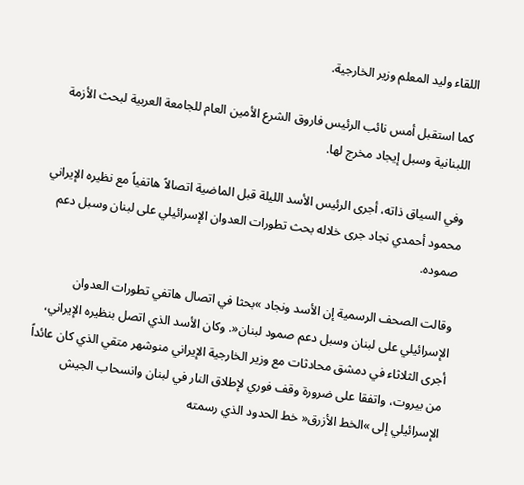اللقاء وليد المعلم وزير الخارجية.

كما استقبل أمس نائب الرئيس فاروق الشرع الأمين العام للجامعة العربية لبحث الأزمة اللبنانية وسبل إيجاد مخرج لها.

وفي السياق ذاته، أجرى الرئيس الأسد الليلة قبل الماضية اتصالاً هاتفياً مع نظيره الإيراني محمود أحمدي نجاد جرى خلاله بحث تطورات العدوان الإسرائيلي على لبنان وسبل دعم صموده.

وقالت الصحف الرسمية إن الأسد ونجاد »بحثا في اتصال هاتفي تطورات العدوان الإسرائيلي على لبنان وسبل دعم صمود لبنان«. وكان الأسد الذي اتصل بنظيره الإيراني، أجرى الثلاثاء في دمشق محادثات مع وزير الخارجية الإيراني منوشهر متقي الذي كان عائداً من بيروت، واتفقا على ضرورة وقف فوري لإطلاق النار في لبنان وانسحاب الجيش الإسرائيلي إلى »الخط الأزرق« خط الحدود الذي رسمته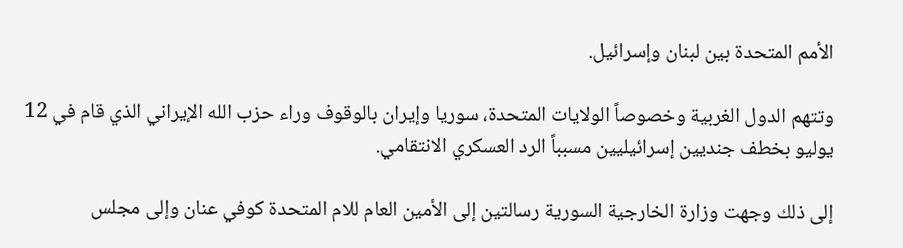الأمم المتحدة بين لبنان وإسرائيل.

وتتهم الدول الغربية وخصوصاً الولايات المتحدة، سوريا وإيران بالوقوف وراء حزب الله الإيراني الذي قام في 12 يوليو بخطف جنديين إسرائيليين مسبباً الرد العسكري الانتقامي.

إلى ذلك وجهت وزارة الخارجية السورية رسالتين إلى الأمين العام للام المتحدة كوفي عنان وإلى مجلس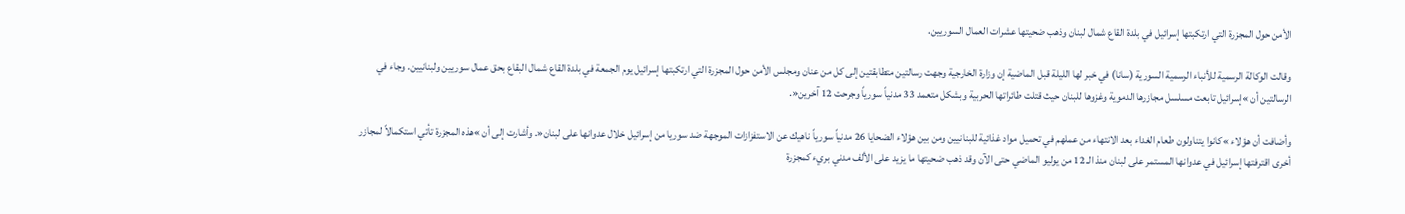الأمن حول المجزرة التي ارتكبتها إسرائيل في بلدة القاع شمال لبنان وذهب ضحيتها عشرات العمال السوريين.

وقالت الوكالة الرسمية للأنباء الرسمية السورية (سانا) في خبر لها الليلة قبل الماضية إن وزارة الخارجية وجهت رسالتين متطابقتين إلى كل من عنان ومجلس الأمن حول المجزرة التي ارتكبتها إسرائيل يوم الجمعة في بلدة القاع شمال البقاع بحق عمال سوريين ولبنانيين. وجاء في الرسالتين أن »إسرائيل تابعت مسلسل مجازرها الدموية وغزوها للبنان حيث قتلت طائراتها الحربية وبشكل متعمد 33 مدنياً سورياً وجرحت 12 آخرين«.

وأضافت أن هؤلاء »كانوا يتناولون طعام الغداء بعد الانتهاء من عملهم في تحميل مواد غذائية للبنانيين ومن بين هؤلاء الضحايا 26 مدنياً سورياً ناهيك عن الاستفزازات الموجهة ضد سوريا من إسرائيل خلال عدوانها على لبنان«. وأشارت إلى أن »هذه المجزرة تأتي استكمالاً لمجازر أخرى اقترفتها إسرائيل في عدوانها المستمر على لبنان منذ الـ 12 من يوليو الماضي حتى الآن وقد ذهب ضحيتها ما يزيد على الألف مدني بريء كمجزرة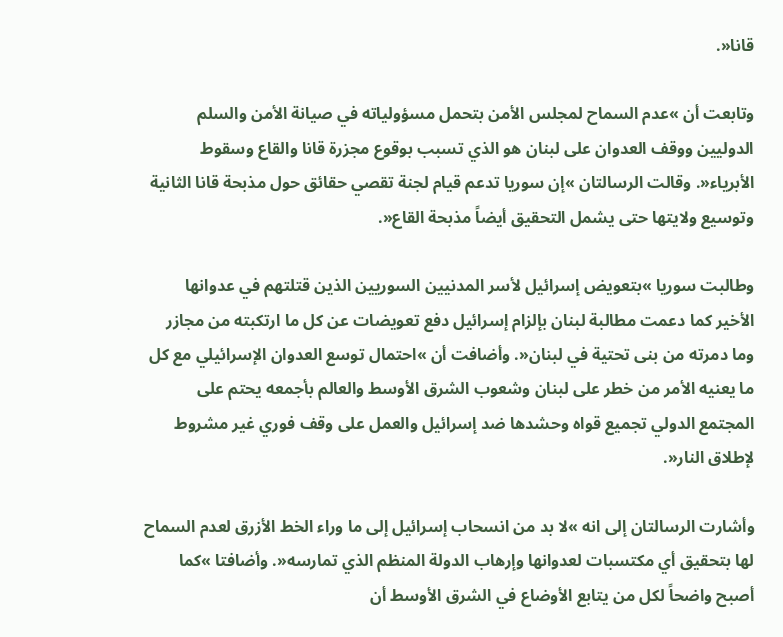قانا«.

وتابعت أن »عدم السماح لمجلس الأمن بتحمل مسؤولياته في صيانة الأمن والسلم الدوليين ووقف العدوان على لبنان هو الذي تسبب بوقوع مجزرة قانا والقاع وسقوط الأبرياء«. وقالت الرسالتان »إن سوريا تدعم قيام لجنة تقصي حقائق حول مذبحة قانا الثانية وتوسيع ولايتها حتى يشمل التحقيق أيضاً مذبحة القاع«.

وطالبت سوريا »بتعويض إسرائيل لأسر المدنيين السوريين الذين قتلتهم في عدوانها الأخير كما دعمت مطالبة لبنان بإلزام إسرائيل دفع تعويضات عن كل ما ارتكبته من مجازر وما دمرته من بنى تحتية في لبنان«. وأضافت أن »احتمال توسع العدوان الإسرائيلي مع كل ما يعنيه الأمر من خطر على لبنان وشعوب الشرق الأوسط والعالم بأجمعه يحتم على المجتمع الدولي تجميع قواه وحشدها ضد إسرائيل والعمل على وقف فوري غير مشروط لإطلاق النار«.

وأشارت الرسالتان إلى انه »لا بد من انسحاب إسرائيل إلى ما وراء الخط الأزرق لعدم السماح لها بتحقيق أي مكتسبات لعدوانها وإرهاب الدولة المنظم الذي تمارسه«. وأضافتا »كما أصبح واضحاً لكل من يتابع الأوضاع في الشرق الأوسط أن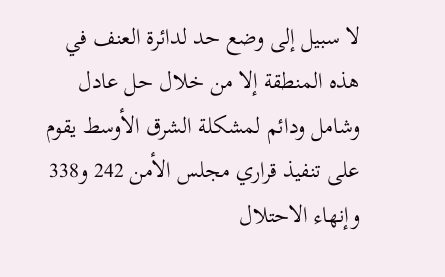لا سبيل إلى وضع حد لدائرة العنف في هذه المنطقة إلا من خلال حل عادل وشامل ودائم لمشكلة الشرق الأوسط يقوم على تنفيذ قراري مجلس الأمن 242 و338 وإنهاء الاحتلال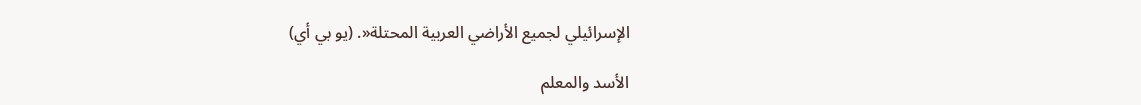الإسرائيلي لجميع الأراضي العربية المحتلة«. (يو بي أي)

الأسد والمعلم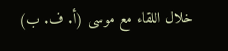خلال اللقاء مع موسى (أ. ف. ب)